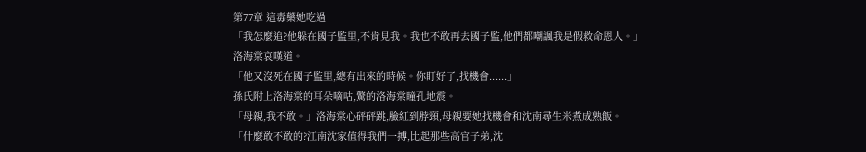第77章 這毒藥她吃過
「我怎麼追?他躲在國子監里,不肯見我。我也不敢再去國子監,他們都嘲諷我是假救命恩人。」
洛海棠哀嘆道。
「他又沒死在國子監里,總有出來的時候。你盯好了,找機會......」
孫氏附上洛海棠的耳朵嘀咕,驚的洛海棠瞳孔地震。
「母親,我不敢。」洛海棠心砰砰跳,臉紅到脖頸,母親要她找機會和沈南尋生米煮成熟飯。
「什麼敢不敢的?江南沈家值得我們一搏,比起那些高官子弟,沈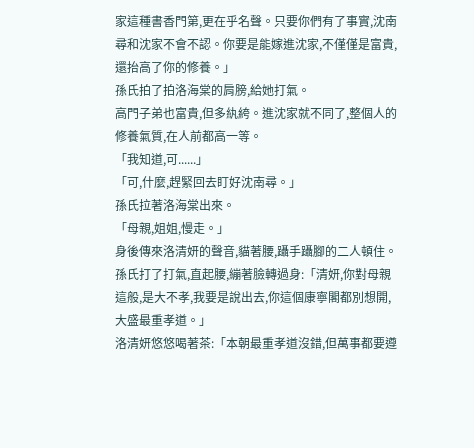家這種書香門第,更在乎名聲。只要你們有了事實,沈南尋和沈家不會不認。你要是能嫁進沈家,不僅僅是富貴,還抬高了你的修養。」
孫氏拍了拍洛海棠的肩膀,給她打氣。
高門子弟也富貴,但多紈絝。進沈家就不同了,整個人的修養氣質,在人前都高一等。
「我知道,可......」
「可,什麼,趕緊回去盯好沈南尋。」
孫氏拉著洛海棠出來。
「母親,姐姐,慢走。」
身後傳來洛清妍的聲音,貓著腰,躡手躡腳的二人頓住。
孫氏打了打氣,直起腰,繃著臉轉過身:「清妍,你對母親這般,是大不孝,我要是說出去,你這個康寧閣都別想開,大盛最重孝道。」
洛清妍悠悠喝著茶:「本朝最重孝道沒錯,但萬事都要遵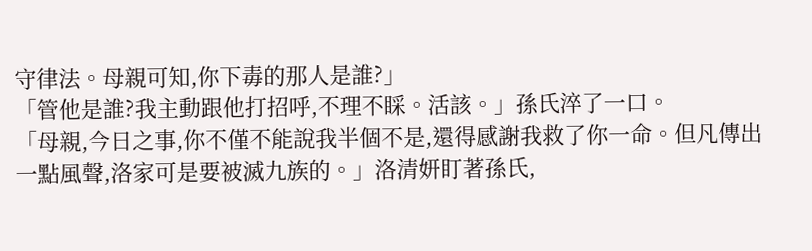守律法。母親可知,你下毒的那人是誰?」
「管他是誰?我主動跟他打招呼,不理不睬。活該。」孫氏淬了一口。
「母親,今日之事,你不僅不能說我半個不是,還得感謝我救了你一命。但凡傳出一點風聲,洛家可是要被滅九族的。」洛清妍盯著孫氏,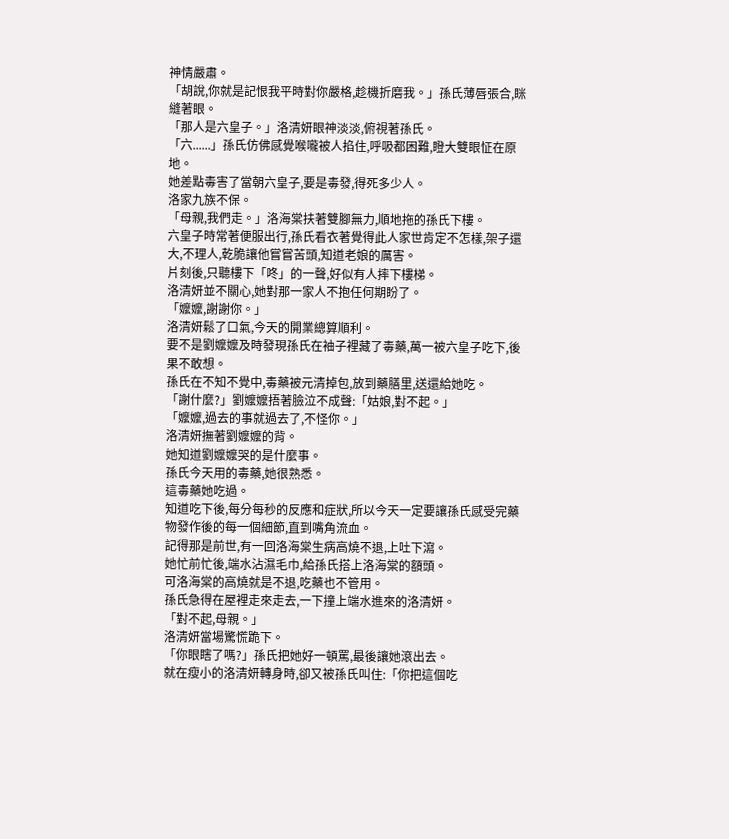神情嚴肅。
「胡說,你就是記恨我平時對你嚴格,趁機折磨我。」孫氏薄唇張合,眯縫著眼。
「那人是六皇子。」洛清妍眼神淡淡,俯視著孫氏。
「六......」孫氏仿佛感覺喉嚨被人掐住,呼吸都困難,瞪大雙眼怔在原地。
她差點毒害了當朝六皇子,要是毒發,得死多少人。
洛家九族不保。
「母親,我們走。」洛海棠扶著雙腳無力,順地拖的孫氏下樓。
六皇子時常著便服出行,孫氏看衣著覺得此人家世肯定不怎樣,架子還大,不理人,乾脆讓他嘗嘗苦頭,知道老娘的厲害。
片刻後,只聽樓下「咚」的一聲,好似有人摔下樓梯。
洛清妍並不關心,她對那一家人不抱任何期盼了。
「嬤嬤,謝謝你。」
洛清妍鬆了口氣,今天的開業總算順利。
要不是劉嬤嬤及時發現孫氏在袖子裡藏了毒藥,萬一被六皇子吃下,後果不敢想。
孫氏在不知不覺中,毒藥被元清掉包,放到藥膳里,送還給她吃。
「謝什麼?」劉嬤嬤捂著臉泣不成聲:「姑娘,對不起。」
「嬤嬤,過去的事就過去了,不怪你。」
洛清妍撫著劉嬤嬤的背。
她知道劉嬤嬤哭的是什麼事。
孫氏今天用的毒藥,她很熟悉。
這毒藥她吃過。
知道吃下後,每分每秒的反應和症狀,所以今天一定要讓孫氏感受完藥物發作後的每一個細節,直到嘴角流血。
記得那是前世,有一回洛海棠生病高燒不退,上吐下瀉。
她忙前忙後,端水沾濕毛巾,給孫氏搭上洛海棠的額頭。
可洛海棠的高燒就是不退,吃藥也不管用。
孫氏急得在屋裡走來走去,一下撞上端水進來的洛清妍。
「對不起,母親。」
洛清妍當場驚慌跪下。
「你眼瞎了嗎?」孫氏把她好一頓罵,最後讓她滾出去。
就在瘦小的洛清妍轉身時,卻又被孫氏叫住:「你把這個吃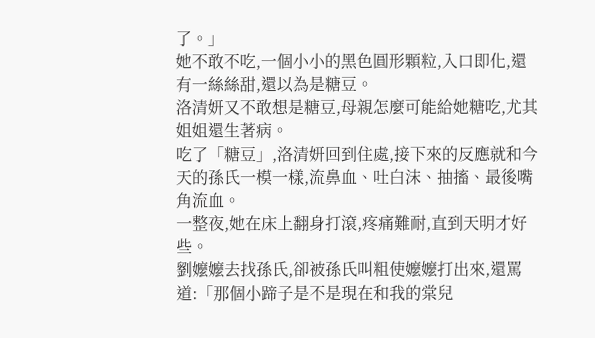了。」
她不敢不吃,一個小小的黑色圓形顆粒,入口即化,還有一絲絲甜,還以為是糖豆。
洛清妍又不敢想是糖豆,母親怎麼可能給她糖吃,尤其姐姐還生著病。
吃了「糖豆」,洛清妍回到住處,接下來的反應就和今天的孫氏一模一樣,流鼻血、吐白沫、抽搐、最後嘴角流血。
一整夜,她在床上翻身打滾,疼痛難耐,直到天明才好些。
劉嬤嬤去找孫氏,卻被孫氏叫粗使嬤嬤打出來,還罵道:「那個小蹄子是不是現在和我的棠兒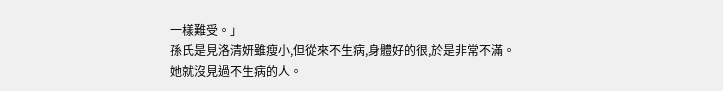一樣難受。」
孫氏是見洛清妍雖瘦小,但從來不生病,身體好的很,於是非常不滿。
她就沒見過不生病的人。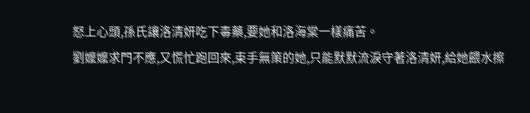怒上心頭,孫氏讓洛清妍吃下毒藥,要她和洛海棠一樣痛苦。
劉嬤嬤求門不應,又慌忙跑回來,束手無策的她,只能默默流淚守著洛清妍,給她餵水擦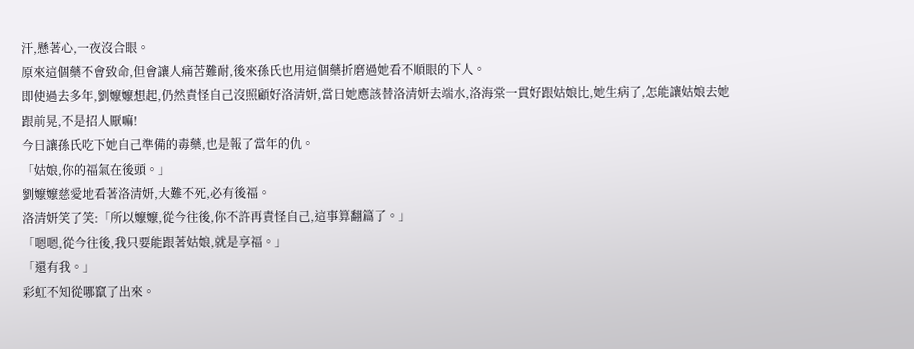汗,懸著心,一夜沒合眼。
原來這個藥不會致命,但會讓人痛苦難耐,後來孫氏也用這個藥折磨過她看不順眼的下人。
即使過去多年,劉嬤嬤想起,仍然責怪自己沒照顧好洛清妍,當日她應該替洛清妍去端水,洛海棠一貫好跟姑娘比,她生病了,怎能讓姑娘去她跟前晃,不是招人厭嘛!
今日讓孫氏吃下她自己準備的毒藥,也是報了當年的仇。
「姑娘,你的福氣在後頭。」
劉嬤嬤慈愛地看著洛清妍,大難不死,必有後福。
洛清妍笑了笑:「所以嬤嬤,從今往後,你不許再責怪自己,這事算翻篇了。」
「嗯嗯,從今往後,我只要能跟著姑娘,就是享福。」
「還有我。」
彩虹不知從哪竄了出來。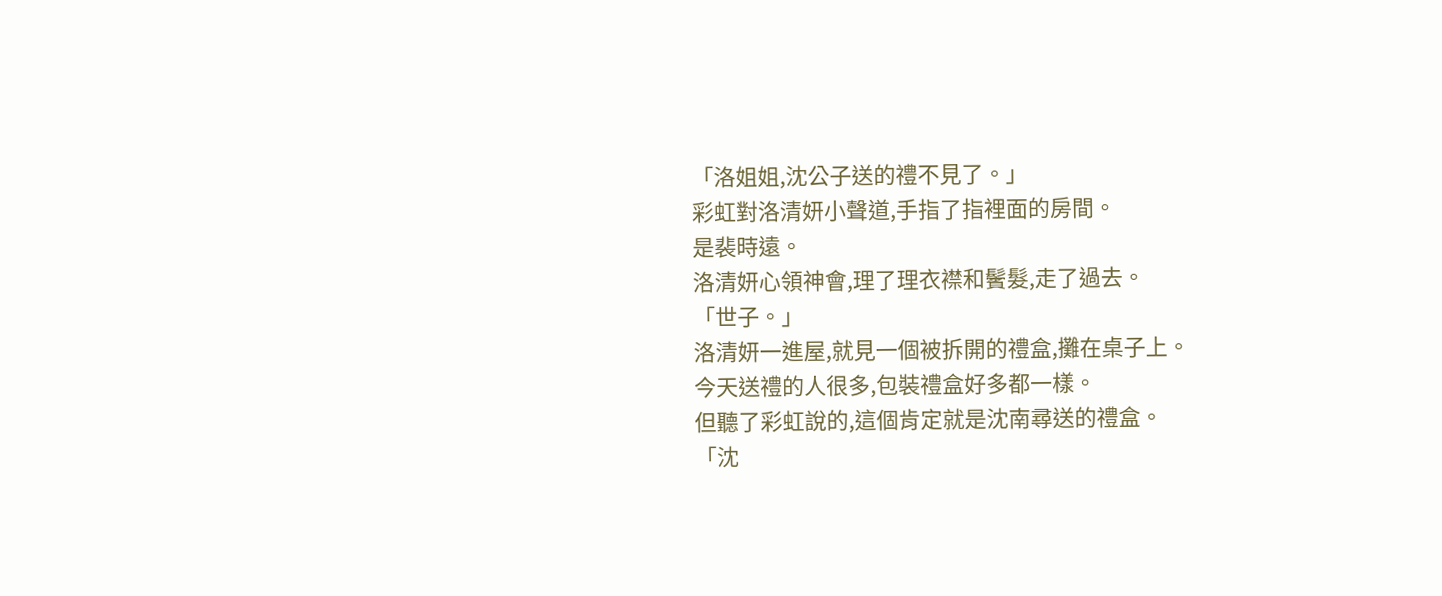「洛姐姐,沈公子送的禮不見了。」
彩虹對洛清妍小聲道,手指了指裡面的房間。
是裴時遠。
洛清妍心領神會,理了理衣襟和鬢髮,走了過去。
「世子。」
洛清妍一進屋,就見一個被拆開的禮盒,攤在桌子上。
今天送禮的人很多,包裝禮盒好多都一樣。
但聽了彩虹說的,這個肯定就是沈南尋送的禮盒。
「沈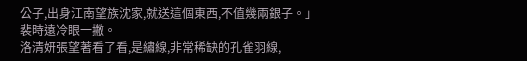公子,出身江南望族沈家,就送這個東西,不值幾兩銀子。」
裴時遠冷眼一撇。
洛清妍張望著看了看,是繡線,非常稀缺的孔雀羽線,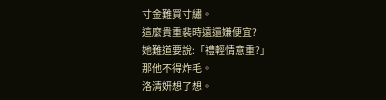寸金難買寸繡。
這麼貴重裴時遠還嫌便宜?
她難道要說:「禮輕情意重?」
那他不得炸毛。
洛清妍想了想。